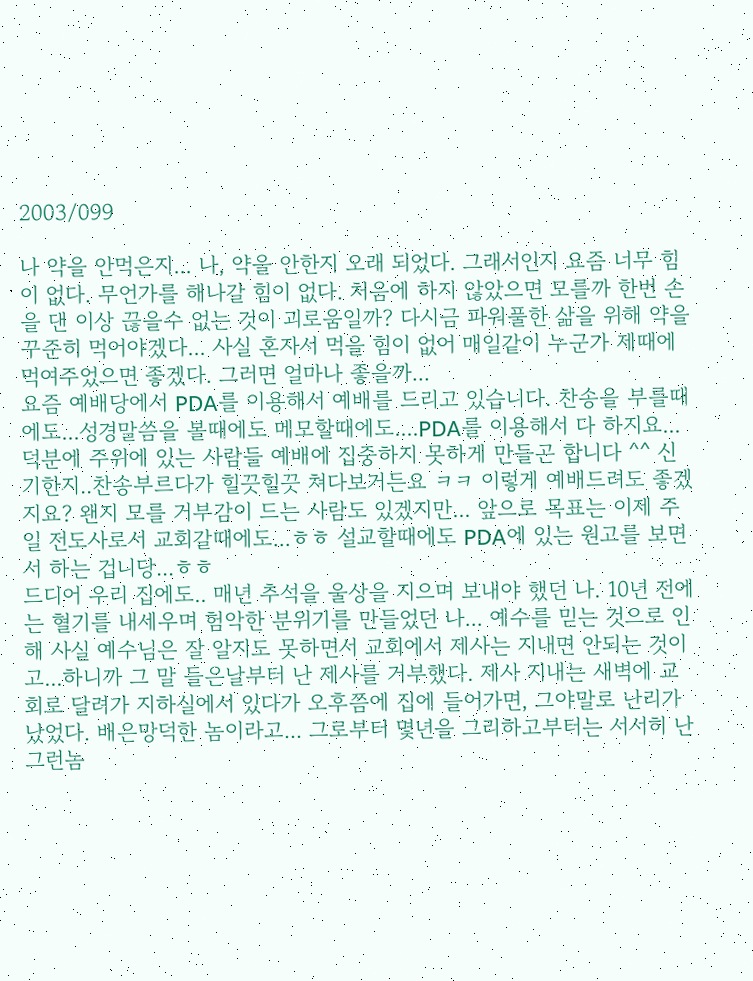2003/099

나 약을 안먹은지... 나, 약을 안한지 오래 되었다. 그래서인지 요즘 너무 힘이 없다. 무언가를 해나갈 힘이 없다. 처음에 하지 않았으면 모를까 한번 손을 댄 이상 끊을수 없는 것이 괴로움일까? 다시금 파워풀한 삶을 위해 약을 꾸준히 먹어야겠다... 사실 혼자서 먹을 힘이 없어 매일같이 누군가 제때에 먹여주었으면 좋겠다. 그러면 얼마나 좋을까...
요즘 예배당에서 PDA를 이용해서 예배를 드리고 있습니다. 찬송을 부를때에도...성경말씀을 볼때에도 메모할때에도....PDA를 이용해서 다 하지요... 덕분에 주위에 있는 사람들 예배에 집중하지 못하게 만들곤 합니다 ^^ 신기한지..찬송부르다가 힐끗힐끗 쳐다보거든요 ㅋㅋ 이렇게 예배드려도 좋겠지요? 왠지 모를 거부감이 드는 사람도 있겠지만... 앞으로 목표는 이제 주일 전도사로서 교회갈때에도...ㅎㅎ 설교할때에도 PDA에 있는 원고를 보면서 하는 겁니당...ㅎㅎ
드디어 우리 집에도.. 매년 추석을 울상을 지으며 보내야 했던 나. 10년 전에는 혈기를 내세우며 험악한 분위기를 만들었던 나... 예수를 믿는 것으로 인해 사실 예수님은 잘 알지도 못하면서 교회에서 제사는 지내면 안되는 것이고...하니까 그 말 들은날부터 난 제사를 거부했다. 제사 지내는 새벽에 교회로 달려가 지하실에서 있다가 오후쯤에 집에 들어가면, 그야말로 난리가 났었다. 배은망덕한 놈이라고... 그로부터 몇년을 그리하고부터는 서서히 난 그런놈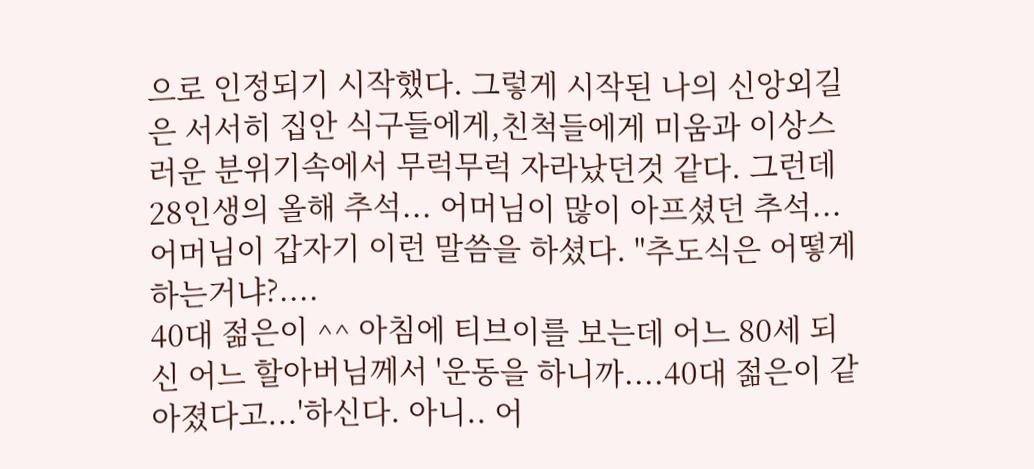으로 인정되기 시작했다. 그렇게 시작된 나의 신앙외길은 서서히 집안 식구들에게,친척들에게 미움과 이상스러운 분위기속에서 무럭무럭 자라났던것 같다. 그런데 28인생의 올해 추석... 어머님이 많이 아프셨던 추석... 어머님이 갑자기 이런 말씀을 하셨다. "추도식은 어떻게 하는거냐?....
40대 젊은이 ^^ 아침에 티브이를 보는데 어느 80세 되신 어느 할아버님께서 '운동을 하니까....40대 젊은이 같아졌다고...'하신다. 아니.. 어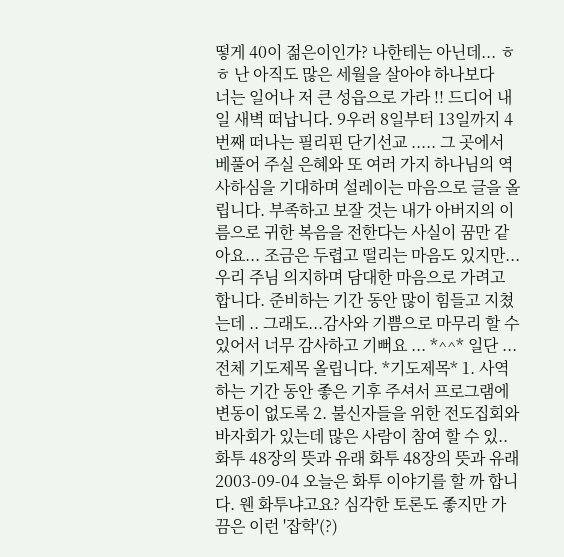떻게 40이 젊은이인가? 나한테는 아닌데... ㅎㅎ 난 아직도 많은 세월을 살아야 하나보다
너는 일어나 저 큰 성읍으로 가라 !! 드디어 내일 새벽 떠납니다. 9우러 8일부터 13일까지 4번째 떠나는 필리핀 단기선교 ..... 그 곳에서 베풀어 주실 은혜와 또 여러 가지 하나님의 역사하심을 기대하며 설레이는 마음으로 글을 올립니다. 부족하고 보잘 것는 내가 아버지의 이름으로 귀한 복음을 전한다는 사실이 꿈만 같아요... 조금은 두렵고 떨리는 마음도 있지만... 우리 주님 의지하며 담대한 마음으로 가려고 합니다. 준비하는 기간 동안 많이 힘들고 지쳤는데 .. 그래도...감사와 기쁨으로 마무리 할 수 있어서 너무 감사하고 기뻐요 ... *^^* 일단 ... 전체 기도제목 올립니다. *기도제목* 1. 사역하는 기간 동안 좋은 기후 주셔서 프로그램에 변동이 없도록 2. 불신자들을 위한 전도집회와 바자회가 있는데 많은 사람이 참여 할 수 있..
화투 48장의 뜻과 유래 화투 48장의 뜻과 유래 2003-09-04 오늘은 화투 이야기를 할 까 합니다. 웬 화투냐고요? 심각한 토론도 좋지만 가끔은 이런 '잡학'(?)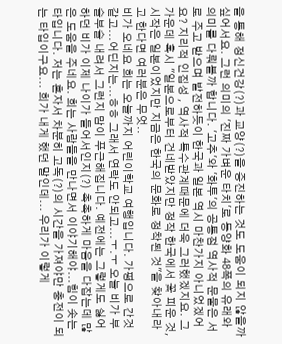을 통해 정신건강(?)과 교양(?)을 증진하는 것도 도움이 되지 않을까 싶어서요. 그런 의미의 '진짜 가벼운 타치'로 동양화 48폭의 유래와 의미를 다뤄볼까 합니다. '고추'와 '화투'의 공통점 역사적 문물은 서로 주고 받으며 발전하듯이 한국과 일본 역시 마찬가지 아니었겠어요? 지리적 인집성 , 역사적 특수관계때문에 더욱 그러했겠지요. 그 가운데 혹시 "일본으로부터 건네받았지만 정작 한국에서 꽃 피운 것, 시작은 일본이었지만 지금은 한국의 문화로 정착된 것"을 찾아내라고 한다면 여러분은 무엇..
비가 오네요 희는 오늘까지 어린이학교 여행입니다. 가평으로 간것 같고...어딘지는...ㅎㅎ 그래서 연락도 안되고...ㅜ.ㅜ 오늘 비가 부슬부슬 내려서 그런지 맘이 푸근해집니다. 예전에는 그렇게도 싫어하던 비가 이제 나이가 들어서인지(?) 촉촉하게 마음을 다잡는데 많은 도움을 주네요. 희는 사람들을 만나면서 이야기해야...힘이 솟는 타입니다. 저는 혼자서 차분히 고독(?)의 시간을 가져야만 충전이 되는 타입이구요... 희가 내게 했던 말인데... 우리가 이렇게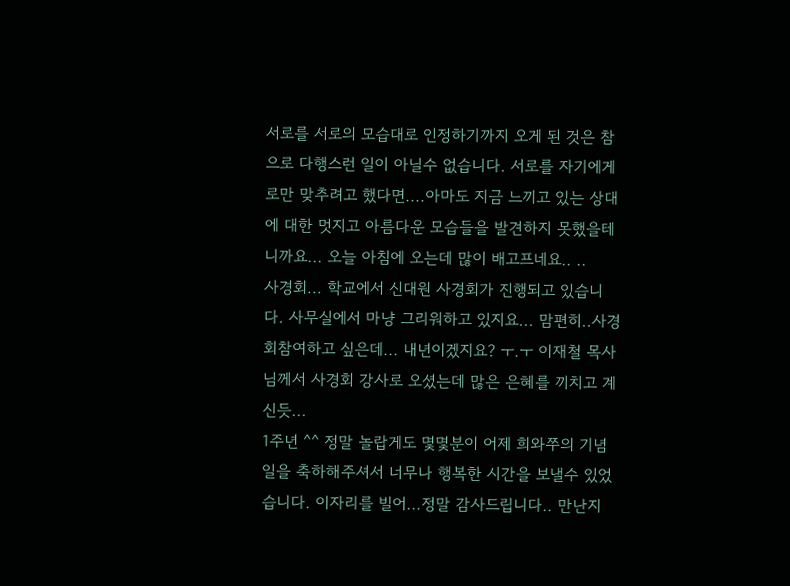서로를 서로의 모습대로 인정하기까지 오게 된 것은 참으로 다행스런 일이 아닐수 없습니다. 서로를 자기에게로만 맞추려고 했다면....아마도 지금 느끼고 있는 상대에 대한 멋지고 아름다운 모습들을 발견하지 못했을테니까요... 오늘 아침에 오는데 많이 배고프네요.. ..
사경회... 학교에서 신대원 사경회가 진행되고 있습니다. 사무실에서 마냥 그리워하고 있지요... 맘편히..사경회참여하고 싶은데... 내년이겠지요? ㅜ.ㅜ 이재철 목사님께서 사경회 강사로 오셨는데 많은 은혜를 끼치고 계신듯...
1주년 ^^ 정말 놀랍게도 몇몇분이 어제 희와쭈의 기념일을 축하해주셔서 너무나 행복한 시간을 보낼수 있었습니다. 이자리를 빌어...정말 감사드립니다.. 만난지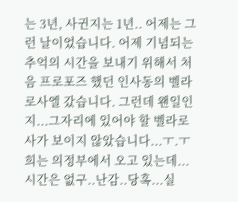는 3년, 사귄지는 1년.. 어제는 그런 날이었습니다. 어제 기념되는 추억의 시간을 보내기 위해서 처음 프로포즈 했던 인사동의 벨라로사엘 갔습니다. 그런데 왠일인지...그자리에 있어야 할 벨라로사가 보이지 않았습니다...ㅜ.ㅜ 희는 의정부에서 오고 있는데...시간은 없구..난감..당혹...실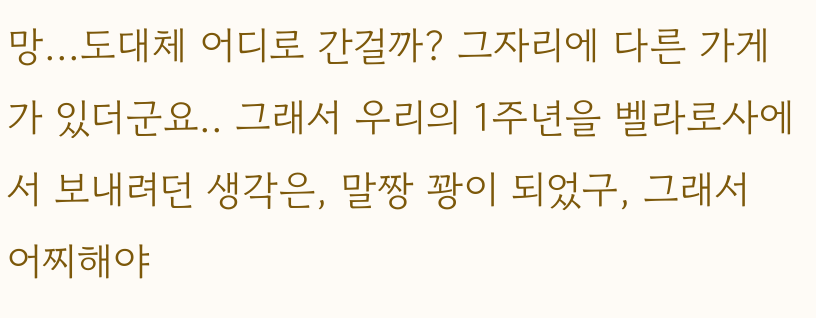망...도대체 어디로 간걸까? 그자리에 다른 가게가 있더군요.. 그래서 우리의 1주년을 벨라로사에서 보내려던 생각은, 말짱 꽝이 되었구, 그래서 어찌해야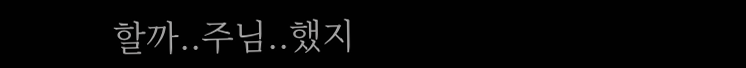할까..주님..했지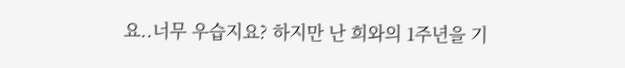요..너무 우습지요? 하지만 난 희와의 1주년을 기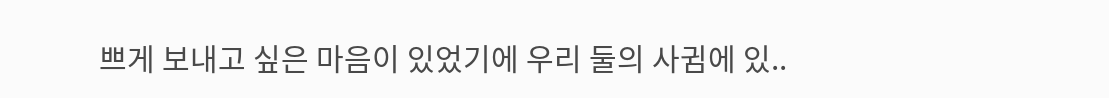쁘게 보내고 싶은 마음이 있었기에 우리 둘의 사귐에 있..